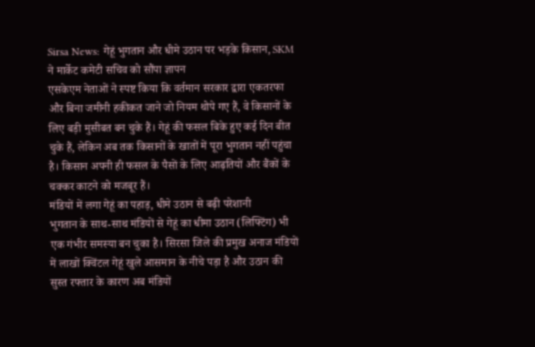Sirsa News: गेहूं भुगतान और धीमे उठान पर भड़के किसान, SKM ने मार्केट कमेटी सचिव को सौंपा ज्ञापन
एसकेएम नेताओं ने स्पष्ट किया कि वर्तमान सरकार द्वारा एकतरफा और बिना जमीनी हकीकत जाने जो नियम थोपे गए हैं, वे किसानों के लिए बड़ी मुसीबत बन चुके हैं। गेहूं की फसल बिके हुए कई दिन बीत चुके हैं, लेकिन अब तक किसानों के खातों में पूरा भुगतान नहीं पहुंचा है। किसान अपनी ही फसल के पैसों के लिए आढ़तियों और बैंकों के चक्कर काटने को मजबूर हैं।
मंडियों में लगा गेहूं का पहाड़, धीमे उठान से बढ़ी परेशानी
भुगतान के साथ-साथ मंडियों से गेहूं का धीमा उठान (लिफ्टिंग) भी एक गंभीर समस्या बन चुका है। सिरसा जिले की प्रमुख अनाज मंडियों में लाखों क्विंटल गेहूं खुले आसमान के नीचे पड़ा है और उठान की सुस्त रफ्तार के कारण अब मंडियों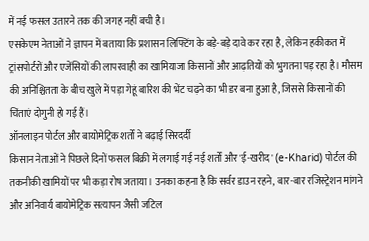में नई फसल उतारने तक की जगह नहीं बची है।
एसकेएम नेताओं ने ज्ञापन में बताया कि प्रशासन लिफ्टिंग के बड़े-बड़े दावे कर रहा है, लेकिन हकीकत में ट्रांसपोर्टरों और एजेंसियों की लापरवाही का खामियाजा किसानों और आढ़तियों को भुगतना पड़ रहा है। मौसम की अनिश्चितता के बीच खुले में पड़ा गेहूं बारिश की भेंट चढ़ने का भी डर बना हुआ है, जिससे किसानों की चिंताएं दोगुनी हो गई हैं।
ऑनलाइन पोर्टल और बायोमेट्रिक शर्तों ने बढ़ाई सिरदर्दी
किसान नेताओं ने पिछले दिनों फसल बिक्री में लगाई गई नई शर्तों और 'ई-खरीद' (e-Kharid) पोर्टल की तकनीकी खामियों पर भी कड़ा रोष जताया। उनका कहना है कि सर्वर डाउन रहने, बार-बार रजिस्ट्रेशन मांगने और अनिवार्य बायोमेट्रिक सत्यापन जैसी जटिल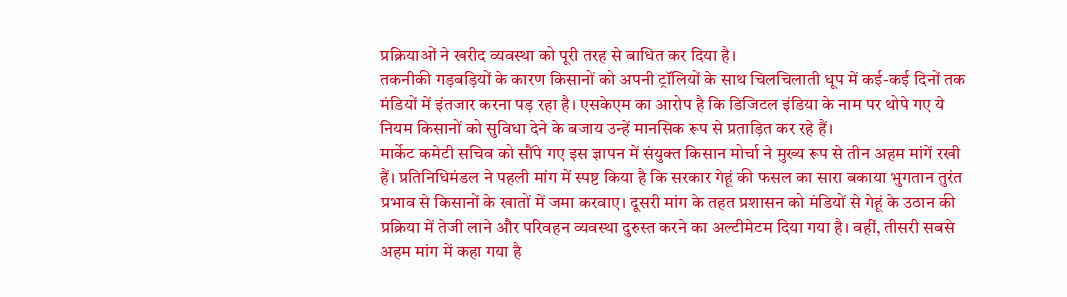प्रक्रियाओं ने खरीद व्यवस्था को पूरी तरह से बाधित कर दिया है।
तकनीकी गड़बड़ियों के कारण किसानों को अपनी ट्रॉलियों के साथ चिलचिलाती धूप में कई-कई दिनों तक मंडियों में इंतजार करना पड़ रहा है। एसकेएम का आरोप है कि डिजिटल इंडिया के नाम पर थोपे गए ये नियम किसानों को सुविधा देने के बजाय उन्हें मानसिक रूप से प्रताड़ित कर रहे हैं।
मार्केट कमेटी सचिव को सौंपे गए इस ज्ञापन में संयुक्त किसान मोर्चा ने मुख्य रूप से तीन अहम मांगें रखी हैं। प्रतिनिधिमंडल ने पहली मांग में स्पष्ट किया है कि सरकार गेहूं की फसल का सारा बकाया भुगतान तुरंत प्रभाव से किसानों के खातों में जमा करवाए। दूसरी मांग के तहत प्रशासन को मंडियों से गेहूं के उठान की प्रक्रिया में तेजी लाने और परिवहन व्यवस्था दुरुस्त करने का अल्टीमेटम दिया गया है। वहीं, तीसरी सबसे अहम मांग में कहा गया है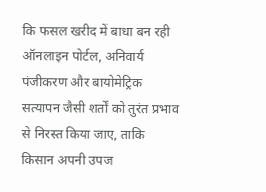कि फसल खरीद में बाधा बन रही ऑनलाइन पोर्टल, अनिवार्य पंजीकरण और बायोमेट्रिक सत्यापन जैसी शर्तों को तुरंत प्रभाव से निरस्त किया जाए, ताकि किसान अपनी उपज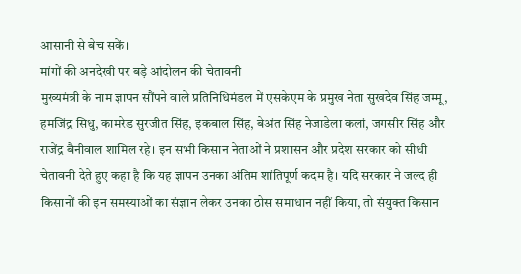आसानी से बेच सकें।
मांगों की अनदेखी पर बड़े आंदोलन की चेतावनी
मुख्यमंत्री के नाम ज्ञापन सौंपने वाले प्रतिनिधिमंडल में एसकेएम के प्रमुख नेता सुखदेव सिंह जम्मू, हमजिंद्र सिधु, कामरेड सुरजीत सिंह, इकबाल सिंह, बेअंत सिंह नेजाडेला कलां, जगसीर सिंह और राजेंद्र बैनीवाल शामिल रहे। इन सभी किसान नेताओं ने प्रशासन और प्रदेश सरकार को सीधी चेतावनी देते हुए कहा है कि यह ज्ञापन उनका अंतिम शांतिपूर्ण कदम है। यदि सरकार ने जल्द ही किसानों की इन समस्याओं का संज्ञान लेकर उनका ठोस समाधान नहीं किया, तो संयुक्त किसान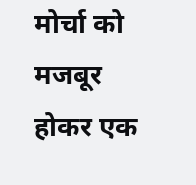मोर्चा को मजबूर होकर एक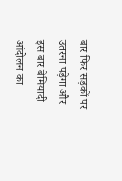बार फिर सड़कों पर उतरना पड़ेगा और इस बार बेमियादी आंदोलन का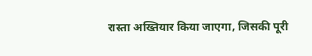रास्ता अख्तियार किया जाएगा, जिसकी पूरी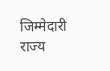जिम्मेदारी राज्य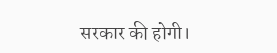सरकार की होगी।